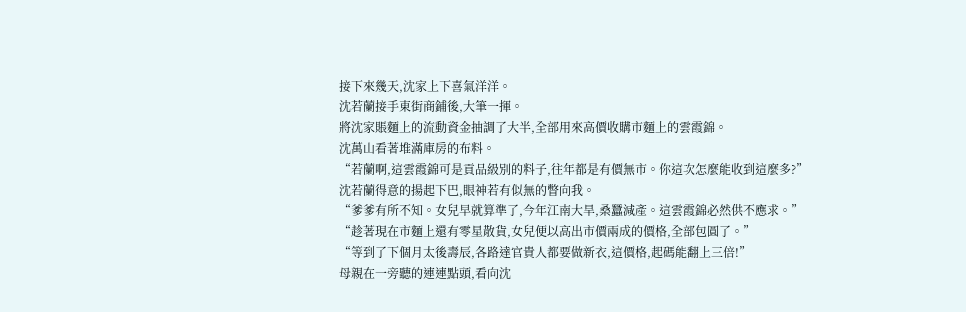接下來幾天,沈家上下喜氣洋洋。
沈若蘭接手東街商鋪後,大筆一揮。
將沈家賬麵上的流動資金抽調了大半,全部用來高價收購市麵上的雲霞錦。
沈萬山看著堆滿庫房的布料。
“若蘭啊,這雲霞錦可是貢品級別的料子,往年都是有價無市。你這次怎麼能收到這麼多?”
沈若蘭得意的揚起下巴,眼神若有似無的瞥向我。
“爹爹有所不知。女兒早就算準了,今年江南大旱,桑蠶減產。這雲霞錦必然供不應求。”
“趁著現在市麵上還有零星散貨,女兒便以高出市價兩成的價格,全部包圓了。”
“等到了下個月太後壽辰,各路達官貴人都要做新衣,這價格,起碼能翻上三倍!”
母親在一旁聽的連連點頭,看向沈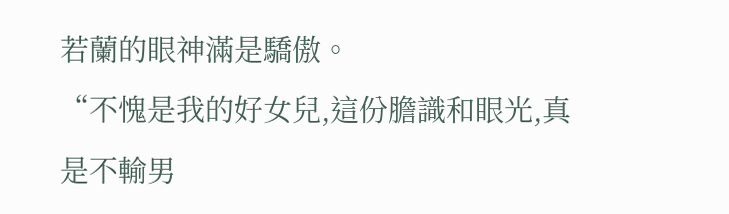若蘭的眼神滿是驕傲。
“不愧是我的好女兒,這份膽識和眼光,真是不輸男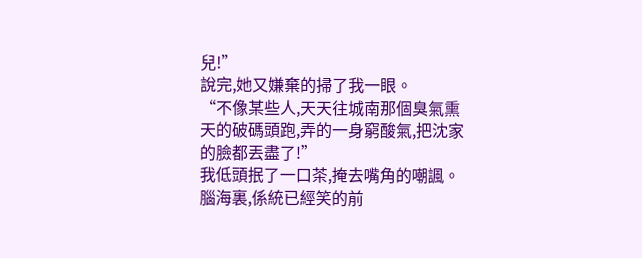兒!”
說完,她又嫌棄的掃了我一眼。
“不像某些人,天天往城南那個臭氣熏天的破碼頭跑,弄的一身窮酸氣,把沈家的臉都丟盡了!”
我低頭抿了一口茶,掩去嘴角的嘲諷。
腦海裏,係統已經笑的前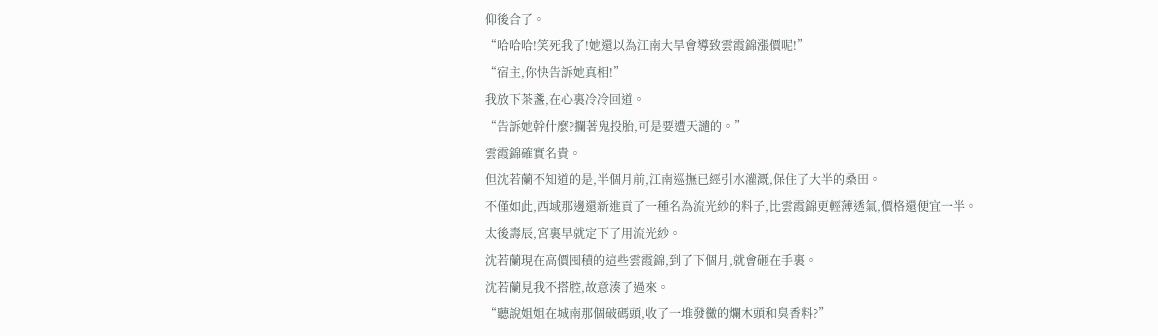仰後合了。
“哈哈哈!笑死我了!她還以為江南大旱會導致雲霞錦漲價呢!”
“宿主,你快告訴她真相!”
我放下茶盞,在心裏冷冷回道。
“告訴她幹什麼?攔著鬼投胎,可是要遭天譴的。”
雲霞錦確實名貴。
但沈若蘭不知道的是,半個月前,江南巡撫已經引水灌溉,保住了大半的桑田。
不僅如此,西域那邊還新進貢了一種名為流光紗的料子,比雲霞錦更輕薄透氣,價格還便宜一半。
太後壽辰,宮裏早就定下了用流光紗。
沈若蘭現在高價囤積的這些雲霞錦,到了下個月,就會砸在手裏。
沈若蘭見我不搭腔,故意湊了過來。
“聽說姐姐在城南那個破碼頭,收了一堆發黴的爛木頭和臭香料?”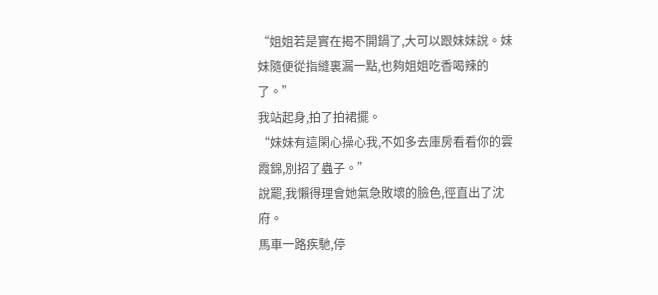“姐姐若是實在揭不開鍋了,大可以跟妹妹說。妹妹隨便從指縫裏漏一點,也夠姐姐吃香喝辣的了。”
我站起身,拍了拍裙擺。
“妹妹有這閑心操心我,不如多去庫房看看你的雲霞錦,別招了蟲子。”
說罷,我懶得理會她氣急敗壞的臉色,徑直出了沈府。
馬車一路疾馳,停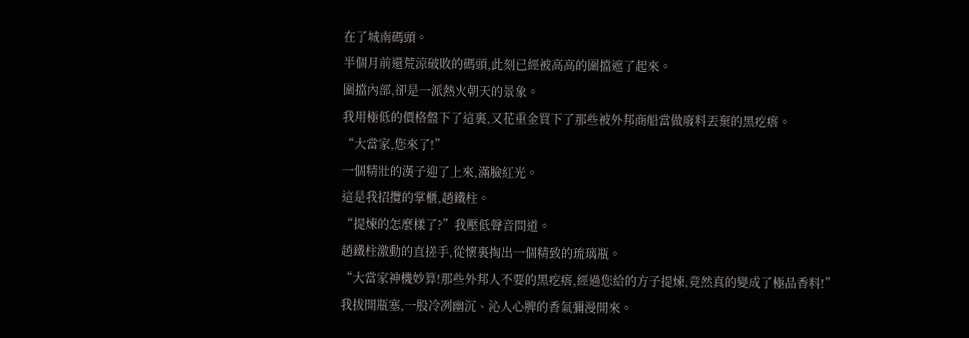在了城南碼頭。
半個月前還荒涼破敗的碼頭,此刻已經被高高的圍擋遮了起來。
圍擋內部,卻是一派熱火朝天的景象。
我用極低的價格盤下了這裏,又花重金買下了那些被外邦商船當做廢料丟棄的黑疙瘩。
“大當家,您來了!”
一個精壯的漢子迎了上來,滿臉紅光。
這是我招攬的掌櫃,趙鐵柱。
“提煉的怎麼樣了?”我壓低聲音問道。
趙鐵柱激動的直搓手,從懷裏掏出一個精致的琉璃瓶。
“大當家神機妙算!那些外邦人不要的黑疙瘩,經過您給的方子提煉,竟然真的變成了極品香料!”
我拔開瓶塞,一股冷冽幽沉、沁人心脾的香氣彌漫開來。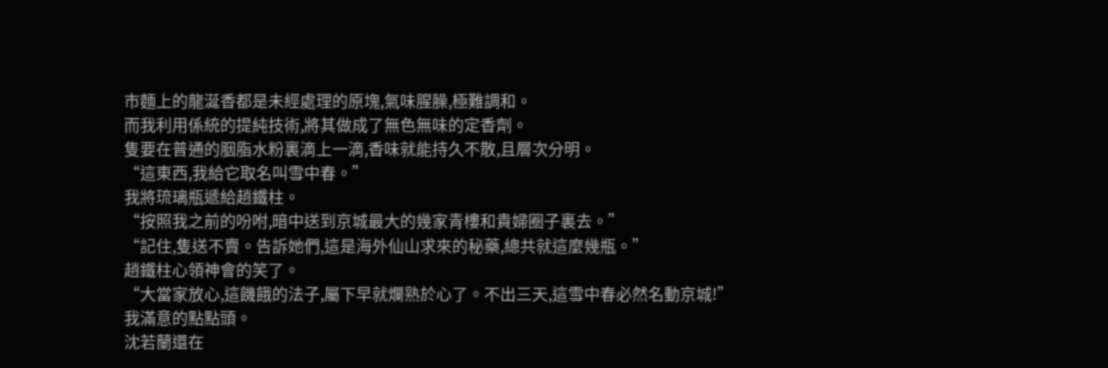市麵上的龍涎香都是未經處理的原塊,氣味腥臊,極難調和。
而我利用係統的提純技術,將其做成了無色無味的定香劑。
隻要在普通的胭脂水粉裏滴上一滴,香味就能持久不散,且層次分明。
“這東西,我給它取名叫雪中春。”
我將琉璃瓶遞給趙鐵柱。
“按照我之前的吩咐,暗中送到京城最大的幾家青樓和貴婦圈子裏去。”
“記住,隻送不賣。告訴她們,這是海外仙山求來的秘藥,總共就這麼幾瓶。”
趙鐵柱心領神會的笑了。
“大當家放心,這饑餓的法子,屬下早就爛熟於心了。不出三天,這雪中春必然名動京城!”
我滿意的點點頭。
沈若蘭還在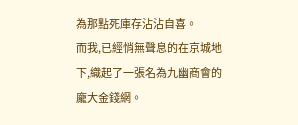為那點死庫存沾沾自喜。
而我,已經悄無聲息的在京城地下,織起了一張名為九幽商會的龐大金錢網。